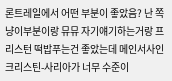론트레일에서 어떤 부분이 좋았음? 난 쪽냥이부분이랑 뮤뮤 자기얘기하는거랑 프리스턴 떡밥푸는건 좋았는데 메인서사인 크리스틴-사리아가 너무 수준이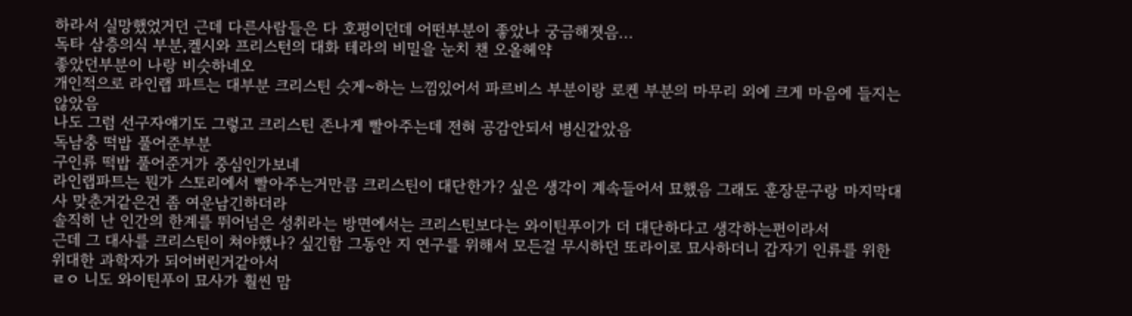하라서 실망했었거던 근데 다른사람들은 다 호평이던데 어떤부분이 좋았나 궁금해졋음...
독타 삼층의식 부분,켈시와 프리스턴의 대화 테라의 비밀을 눈치 챈 오올헤약
좋았던부분이 나랑 비슷하네오
개인적으로 라인랩 파트는 대부분 크리스틴 슷게~하는 느낌있어서 파르비스 부분이랑 로켄 부분의 마무리 외에 크게 마음에 들지는 않았음
나도 그럼 선구자얘기도 그렇고 크리스틴 존나게 빨아주는데 전혀 공감안되서 병신같았음
독남충 떡밥 풀어준부분
구인류 떡밥 풀어준거가 중심인가보네
라인랩파트는 뭔가 스토리에서 빨아주는거만큼 크리스틴이 대단한가? 싶은 생각이 계속들어서 묘했음 그래도 훈장문구랑 마지막대사 맞춘거같은건 좀 여운남긴하더라
솔직히 난 인간의 한계를 뛰어넘은 성취라는 방면에서는 크리스틴보다는 와이틴푸이가 더 대단하다고 생각하는편이라서
근데 그 대사를 크리스틴이 쳐야했나? 싶긴함 그동안 지 연구를 위해서 모든걸 무시하던 또라이로 묘사하더니 갑자기 인류를 위한 위대한 과학자가 되어버린거같아서
ㄹㅇ 니도 와이틴푸이 묘사가 훨씬 맘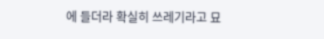에 들더라 확실히 쓰레기라고 묘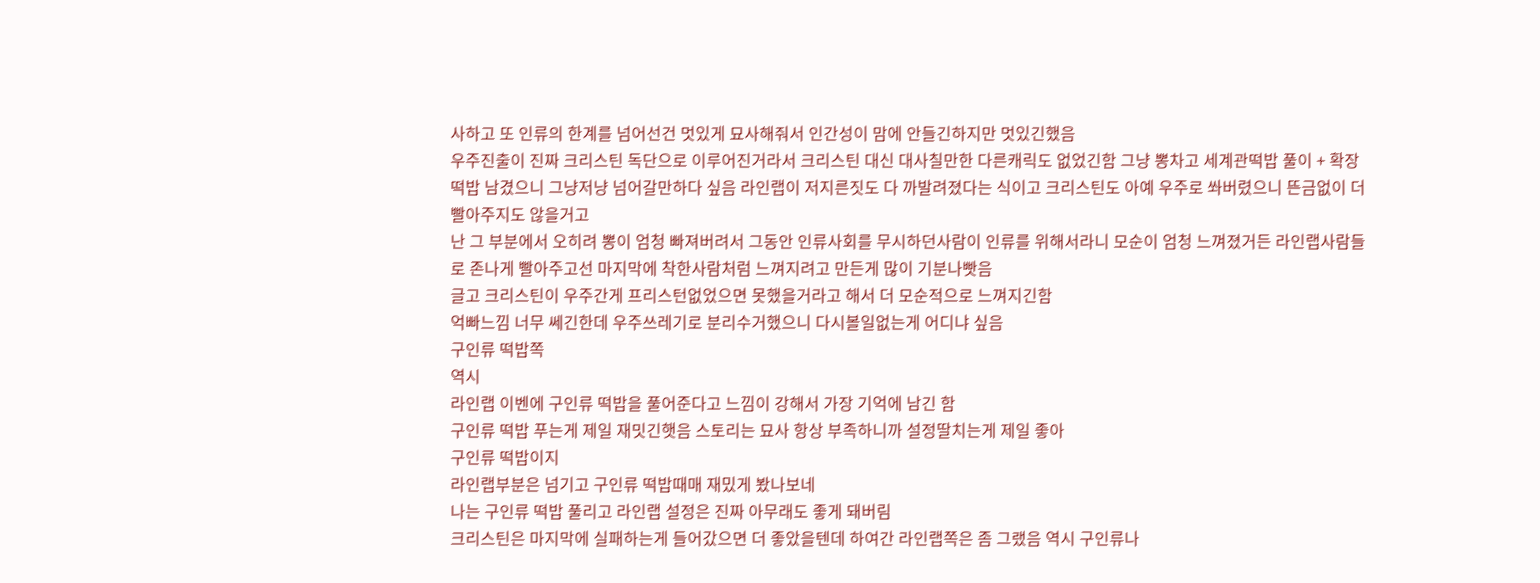사하고 또 인류의 한계를 넘어선건 멋있게 묘사해줘서 인간성이 맘에 안들긴하지만 멋있긴했음
우주진출이 진짜 크리스틴 독단으로 이루어진거라서 크리스틴 대신 대사칠만한 다른캐릭도 없었긴함 그냥 뽕차고 세계관떡밥 풀이 + 확장떡밥 남겼으니 그냥저냥 넘어갈만하다 싶음 라인랩이 저지른짓도 다 까발려졌다는 식이고 크리스틴도 아예 우주로 쏴버렸으니 뜬금없이 더 빨아주지도 않을거고
난 그 부분에서 오히려 뽕이 엄청 빠져버려서 그동안 인류사회를 무시하던사람이 인류를 위해서라니 모순이 엄청 느껴졌거든 라인랩사람들로 존나게 빨아주고선 마지막에 착한사람처럼 느껴지려고 만든게 많이 기분나빳음
글고 크리스틴이 우주간게 프리스턴없었으면 못했을거라고 해서 더 모순적으로 느껴지긴함
억빠느낌 너무 쎄긴한데 우주쓰레기로 분리수거했으니 다시볼일없는게 어디냐 싶음
구인류 떡밥쪽
역시
라인랩 이벤에 구인류 떡밥을 풀어준다고 느낌이 강해서 가장 기억에 남긴 함
구인류 떡밥 푸는게 제일 재밋긴햇음 스토리는 묘사 항상 부족하니까 설정딸치는게 제일 좋아
구인류 떡밥이지
라인랩부분은 넘기고 구인류 떡밥때매 재밌게 봤나보네
나는 구인류 떡밥 풀리고 라인랩 설정은 진짜 아무래도 좋게 돼버림
크리스틴은 마지막에 실패하는게 들어갔으면 더 좋았을텐데 하여간 라인랩쪽은 좀 그랬음 역시 구인류나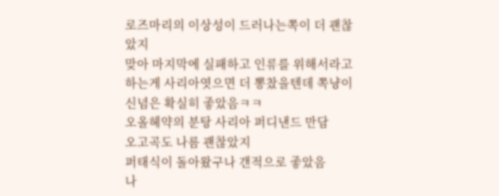로즈마리의 이상성이 드러나는쪽이 더 괜찮았지
맞아 마지막에 실패하고 인류를 위해서라고 하는게 사리아엿으면 더 뽕찼을텐데 쪽냥이 신념은 확실히 좋았음ㅋㅋ
오올헤약의 분탕 사리아 퍼디낸드 만담
오고곡도 나름 괜찮았지
퍼태식이 돌아왔구나 갠적으로 좋았음
나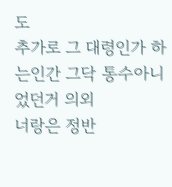도
추가로 그 대령인가 하는인간 그닥 통수아니었던거 의외
너랑은 정반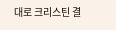대로 크리스틴 결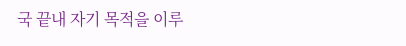국 끝내 자기 목적을 이루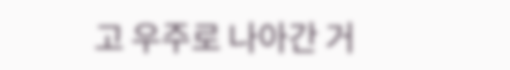고 우주로 나아간 거